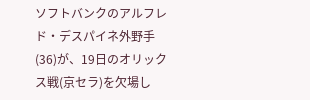ソフトバンクのアルフレド・デスパイネ外野手(36)が、19日のオリックス戦(京セラ)を欠場し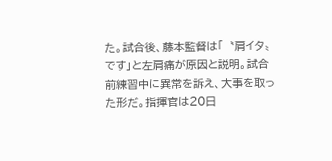た。試合後、藤本監督は「〝肩イタ〟です」と左肩痛が原因と説明。試合前練習中に異常を訴え、大事を取った形だ。指揮官は20日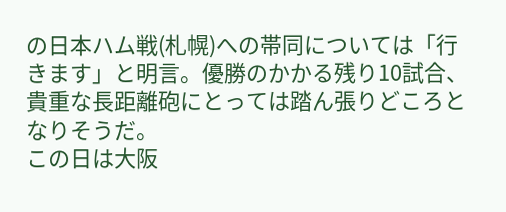の日本ハム戦(札幌)への帯同については「行きます」と明言。優勝のかかる残り10試合、貴重な長距離砲にとっては踏ん張りどころとなりそうだ。
この日は大阪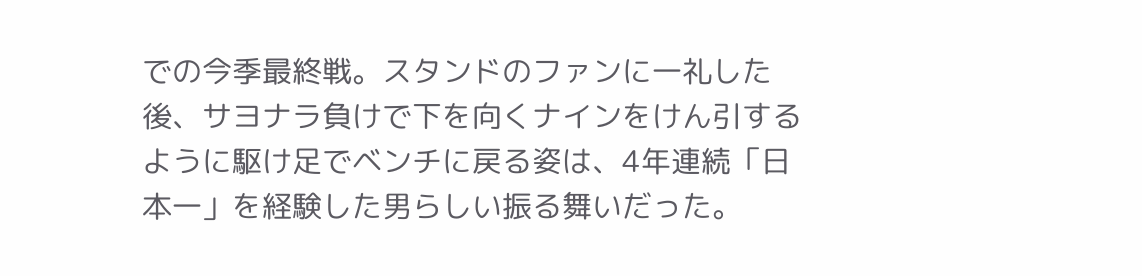での今季最終戦。スタンドのファンに一礼した後、サヨナラ負けで下を向くナインをけん引するように駆け足でベンチに戻る姿は、4年連続「日本一」を経験した男らしい振る舞いだった。